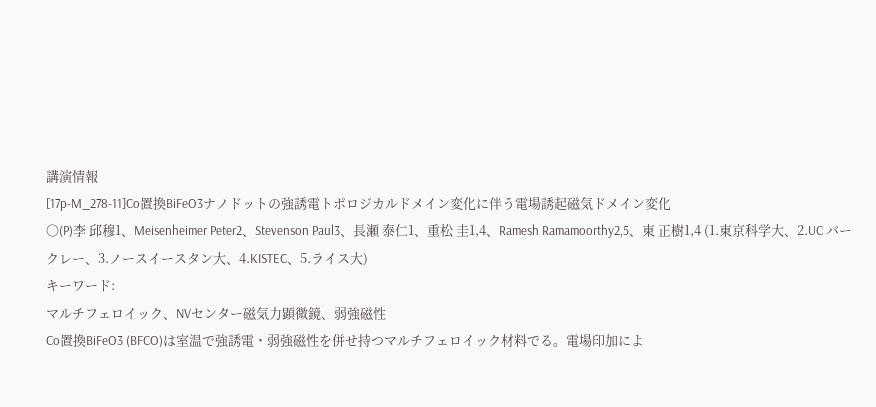講演情報
[17p-M_278-11]Co置換BiFeO3ナノドットの強誘電トポロジカルドメイン変化に伴う電場誘起磁気ドメイン変化
〇(P)李 邱穆1、Meisenheimer Peter2、Stevenson Paul3、長瀬 泰仁1、重松 圭1,4、Ramesh Ramamoorthy2,5、東 正樹1,4 (1.東京科学大、2.UC バークレー、3.ノースイースタン大、4.KISTEC、5.ライス大)
キーワード:
マルチフェロイック、NVセンター磁気力顕微鏡、弱強磁性
Co置換BiFeO3 (BFCO)は室温で強誘電・弱強磁性を併せ持つマルチフェロイック材料でる。電場印加によ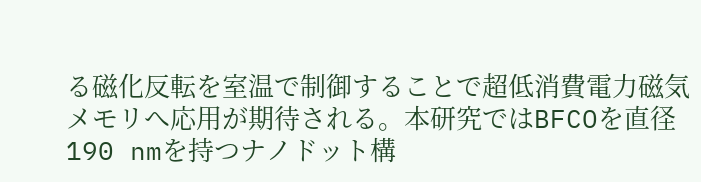る磁化反転を室温で制御することで超低消費電力磁気メモリへ応用が期待される。本研究ではBFCOを直径190 nmを持つナノドット構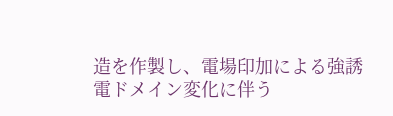造を作製し、電場印加による強誘電ドメイン変化に伴う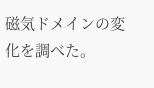磁気ドメインの変化を調べた。